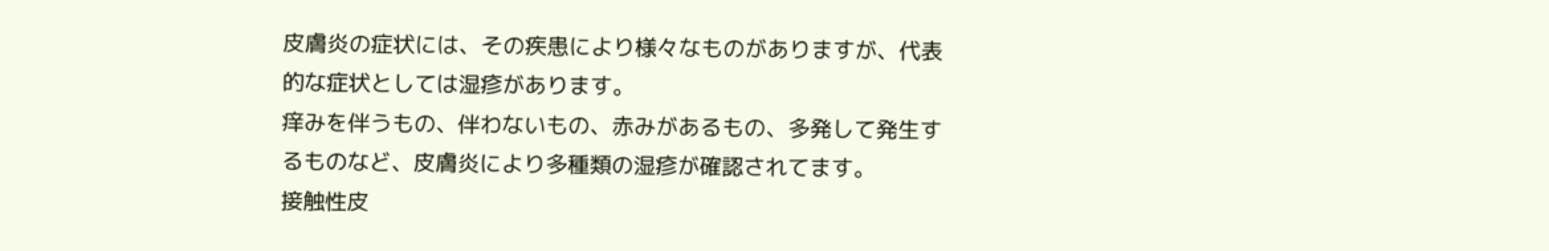皮膚炎の症状には、その疾患により様々なものがありますが、代表的な症状としては湿疹があります。
痒みを伴うもの、伴わないもの、赤みがあるもの、多発して発生するものなど、皮膚炎により多種類の湿疹が確認されてます。
接触性皮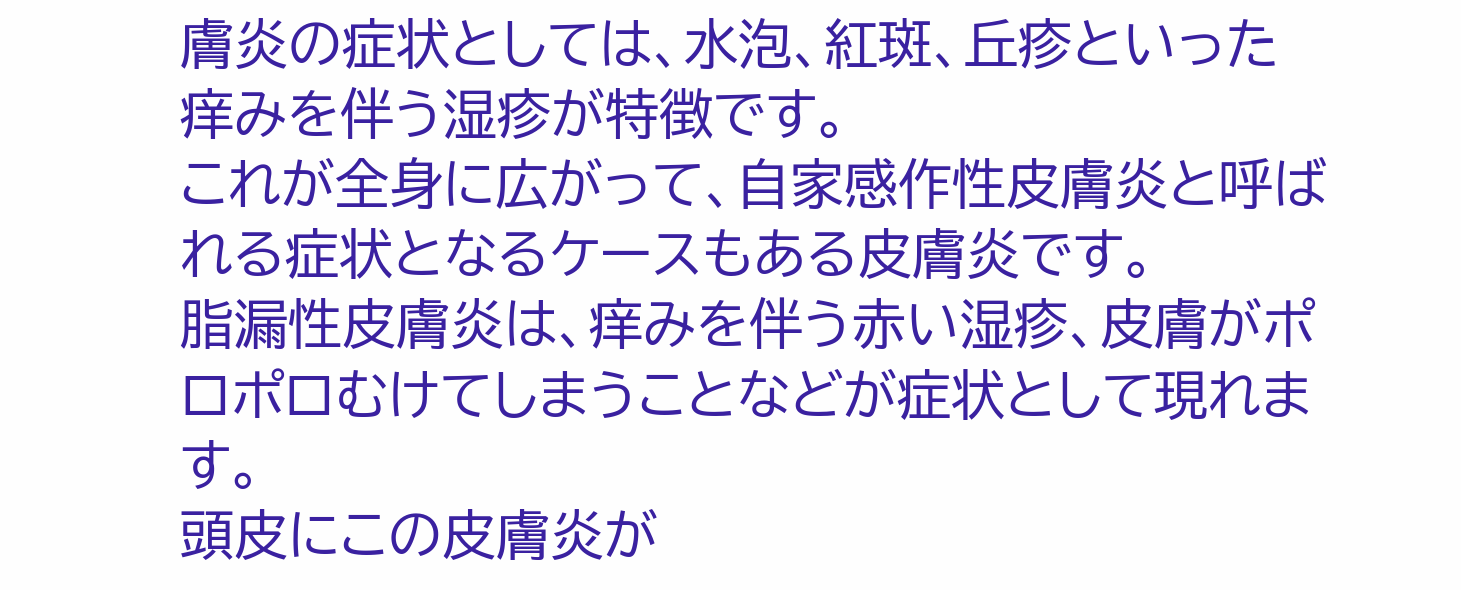膚炎の症状としては、水泡、紅斑、丘疹といった痒みを伴う湿疹が特徴です。
これが全身に広がって、自家感作性皮膚炎と呼ばれる症状となるケースもある皮膚炎です。
脂漏性皮膚炎は、痒みを伴う赤い湿疹、皮膚がポロポロむけてしまうことなどが症状として現れます。
頭皮にこの皮膚炎が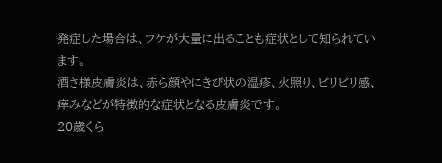発症した場合は、フケが大量に出ることも症状として知られています。
酒さ様皮膚炎は、赤ら顔やにきび状の湿疹、火照り、ピリピリ感、痒みなどが特徴的な症状となる皮膚炎です。
20歳くら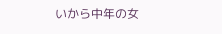いから中年の女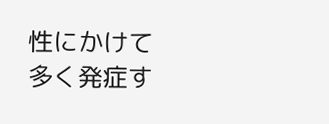性にかけて多く発症す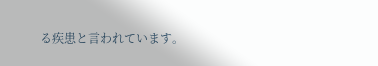る疾患と言われています。